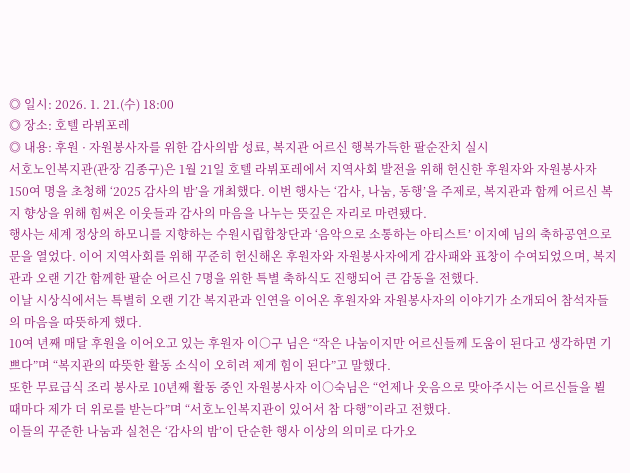◎ 일시: 2026. 1. 21.(수) 18:00
◎ 장소: 호텔 라뷔포레
◎ 내용: 후원 · 자원봉사자를 위한 감사의밤 성료, 복지관 어르신 행복가득한 팔순잔치 실시
서호노인복지관(관장 김종구)은 1월 21일 호텔 라뷔포레에서 지역사회 발전을 위해 헌신한 후원자와 자원봉사자 150여 명을 초청해 ‘2025 감사의 밤’을 개최했다. 이번 행사는 ‘감사, 나눔, 동행’을 주제로, 복지관과 함께 어르신 복지 향상을 위해 힘써온 이웃들과 감사의 마음을 나누는 뜻깊은 자리로 마련됐다.
행사는 세계 정상의 하모니를 지향하는 수원시립합창단과 ‘음악으로 소통하는 아티스트’ 이지예 님의 축하공연으로 문을 열었다. 이어 지역사회를 위해 꾸준히 헌신해온 후원자와 자원봉사자에게 감사패와 표창이 수여되었으며, 복지관과 오랜 기간 함께한 팔순 어르신 7명을 위한 특별 축하식도 진행되어 큰 감동을 전했다.
이날 시상식에서는 특별히 오랜 기간 복지관과 인연을 이어온 후원자와 자원봉사자의 이야기가 소개되어 참석자들의 마음을 따뜻하게 했다.
10여 년째 매달 후원을 이어오고 있는 후원자 이○구 님은 “작은 나눔이지만 어르신들께 도움이 된다고 생각하면 기쁘다”며 “복지관의 따뜻한 활동 소식이 오히려 제게 힘이 된다”고 말했다.
또한 무료급식 조리 봉사로 10년째 활동 중인 자원봉사자 이○숙님은 “언제나 웃음으로 맞아주시는 어르신들을 뵐 때마다 제가 더 위로를 받는다”며 “서호노인복지관이 있어서 참 다행”이라고 전했다.
이들의 꾸준한 나눔과 실천은 ‘감사의 밤’이 단순한 행사 이상의 의미로 다가오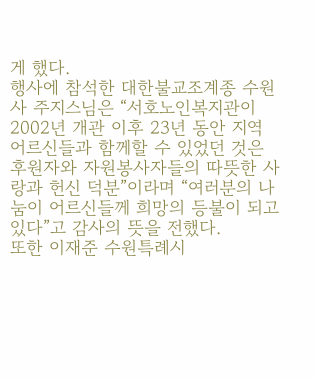게 했다.
행사에 참석한 대한불교조계종 수원사 주지스님은 “서호노인복지관이 2002년 개관 이후 23년 동안 지역 어르신들과 함께할 수 있었던 것은 후원자와 자원봉사자들의 따뜻한 사랑과 헌신 덕분”이라며 “여러분의 나눔이 어르신들께 희망의 등불이 되고 있다”고 감사의 뜻을 전했다.
또한 이재준 수원특례시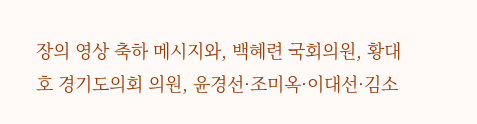장의 영상 축하 메시지와, 백혜련 국회의원, 황대호 경기도의회 의원, 윤경선·조미옥·이대선·김소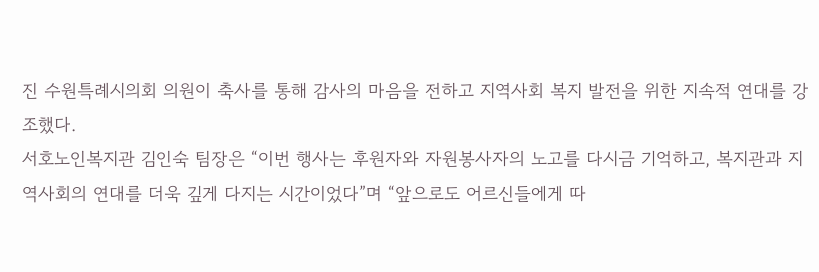진 수원특례시의회 의원이 축사를 통해 감사의 마음을 전하고 지역사회 복지 발전을 위한 지속적 연대를 강조했다.
서호노인복지관 김인숙 팀장은 “이번 행사는 후원자와 자원봉사자의 노고를 다시금 기억하고, 복지관과 지역사회의 연대를 더욱 깊게 다지는 시간이었다”며 “앞으로도 어르신들에게 따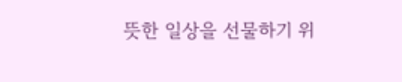뜻한 일상을 선물하기 위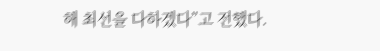해 최선을 다하겠다”고 전했다.